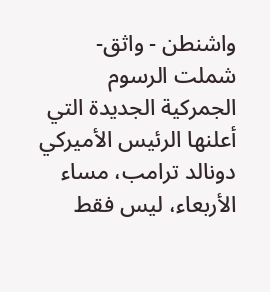واشنطن - واثق- شملت الرسوم الجمركية الجديدة التي أعلنها الرئيس الأميركي دونالد ترامب، مساء الأربعاء، ليس فقط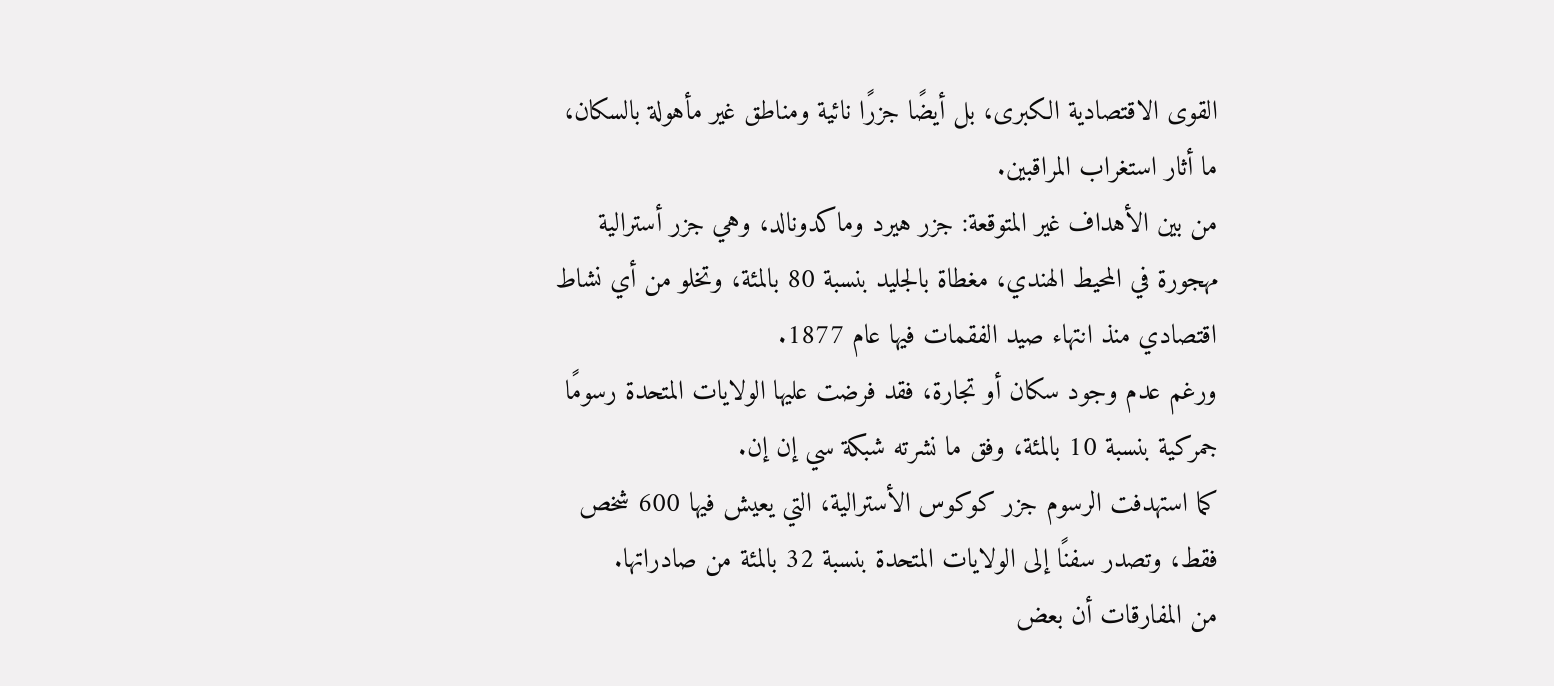القوى الاقتصادية الكبرى، بل أيضًا جزرًا نائية ومناطق غير مأهولة بالسكان، ما أثار استغراب المراقبين.
من بين الأهداف غير المتوقعة: جزر هيرد وماكدونالد، وهي جزر أسترالية مهجورة في المحيط الهندي، مغطاة بالجليد بنسبة 80 بالمئة، وتخلو من أي نشاط اقتصادي منذ انتهاء صيد الفقمات فيها عام 1877.
ورغم عدم وجود سكان أو تجارة، فقد فرضت عليها الولايات المتحدة رسومًا جمركية بنسبة 10 بالمئة، وفق ما نشرته شبكة سي إن إن.
كما استهدفت الرسوم جزر كوكوس الأسترالية، التي يعيش فيها 600 شخص فقط، وتصدر سفنًا إلى الولايات المتحدة بنسبة 32 بالمئة من صادراتها.
من المفارقات أن بعض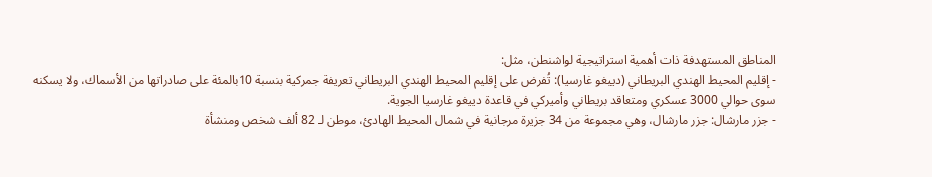المناطق المستهدفة ذات أهمية استراتيجية لواشنطن، مثل:
- إقليم المحيط الهندي البريطاني (دييغو غارسيا): تُفرض على إقليم المحيط الهندي البريطاني تعريفة جمركية بنسبة 10بالمئة على صادراتها من الأسماك، ولا يسكنه سوى حوالي 3000 عسكري ومتعاقد بريطاني وأميركي في قاعدة دييغو غارسيا الجوية.
- جزر مارشال: جزر مارشال، وهي مجموعة من 34 جزيرة مرجانية في شمال المحيط الهادئ، موطن لـ 82 ألف شخص ومنشأة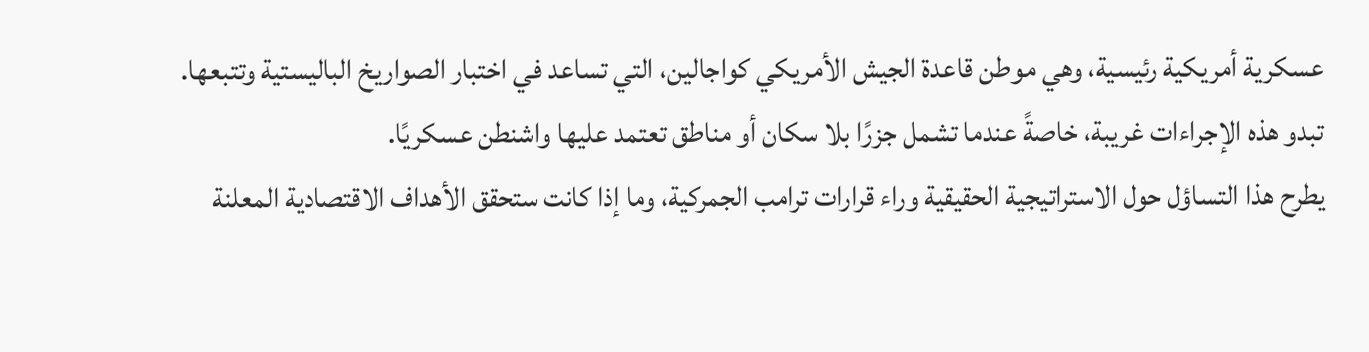عسكرية أمريكية رئيسية، وهي موطن قاعدة الجيش الأمريكي كواجالين، التي تساعد في اختبار الصواريخ الباليستية وتتبعها.
تبدو هذه الإجراءات غريبة، خاصةً عندما تشمل جزرًا بلا سكان أو مناطق تعتمد عليها واشنطن عسكريًا.
يطرح هذا التساؤل حول الاستراتيجية الحقيقية وراء قرارات ترامب الجمركية، وما إذا كانت ستحقق الأهداف الاقتصادية المعلنة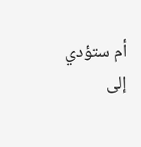أم ستؤدي إلى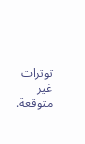توترات غير متوقعة.